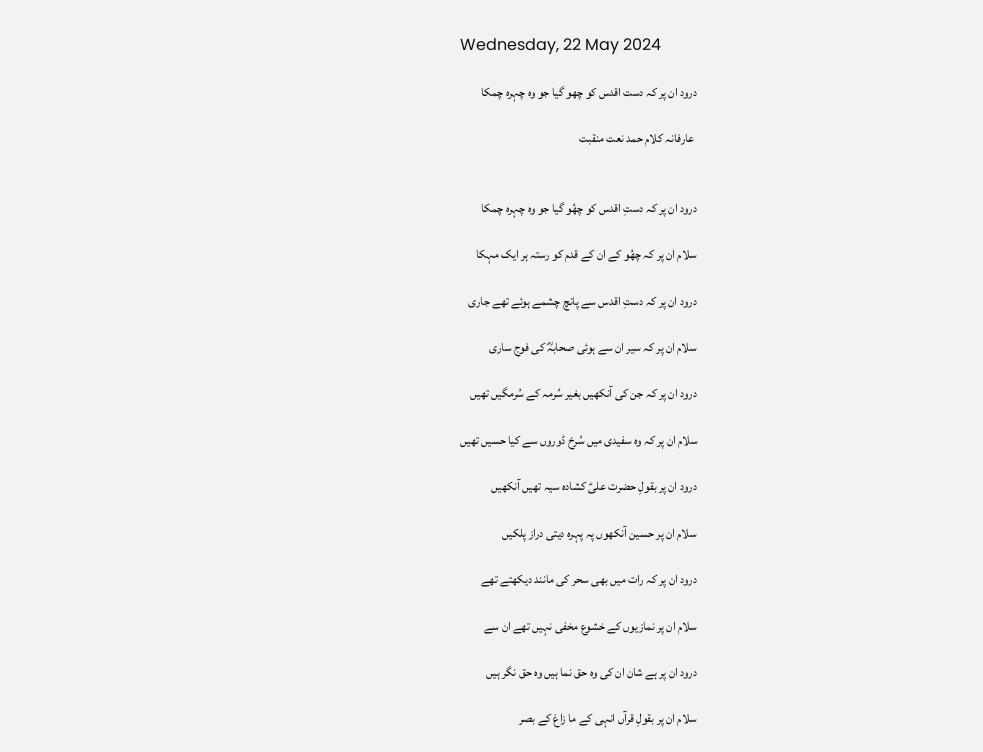Wednesday, 22 May 2024

درود ان پر کہ دست اقدس کو چھو گیا جو وہ چہرہ چمکا

 عارفانہ کلام حمد نعت منقبت


درود ان پر کہ دستِ اقدس کو چھُو گیا جو وہ چہرہ چمکا

سلام ان پر کہ چھُو کے ان کے قدم کو رستہ ہر ایک مہکا

درود ان پر کہ دستِ اقدس سے پانچ چشمے ہوئے تھے جاری

سلام ان پر کہ سیر ان سے ہوئی صحابہؓ کی فوج ساری

درود ان پر کہ جن کی آنکھیں بغیر سُرمہ کے سُرمگیں تھیں

سلام ان پر کہ وہ سفیدی میں سُرخ ڈوروں سے کیا حسیں تھیں

درود ان پر بقولِ حضرت علیؑ کشادہ سیہ تھیں آنکھیں

سلام ان پر حسین آنکھوں پہ پہرہ دیتی دراز پلکیں

درود ان پر کہ رات میں بھی سحر کی مانند دیکھتے تھے

سلام ان پر نمازیوں کے خشوع مخفی نہیں تھے ان سے

درود ان پر ہے شان ان کی وہ حق نما ہیں وہ حق نگر ہیں

سلام ان پر بقولِ قرآں انہی کے ما زاغ کے بصر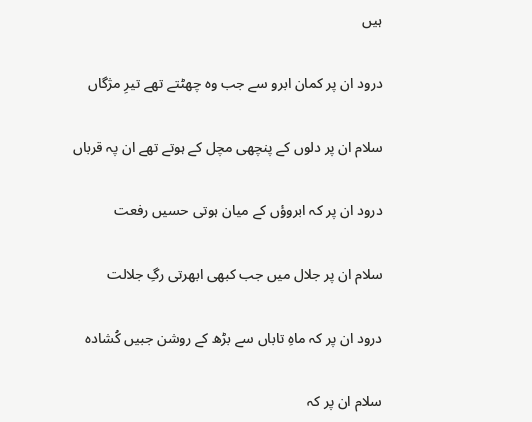ہیں

درود ان پر کمان ابرو سے جب وہ چھٹتے تھے تیرِ مژگاں

سلام ان پر دلوں کے پنچھی مچل کے ہوتے تھے ان پہ قرباں

درود ان پر کہ ابروؤں کے میان ہوتی حسیں رفعت

سلام ان پر جلال میں جب کبھی ابھرتی رگِ جلالت

درود ان پر کہ ماہِ تاباں سے بڑھ کے روشن جبیں کُشادہ

سلام ان پر کہ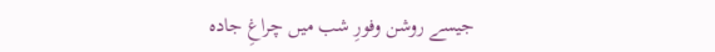جیسے روشن وفورِ شب میں چراغِ جادہ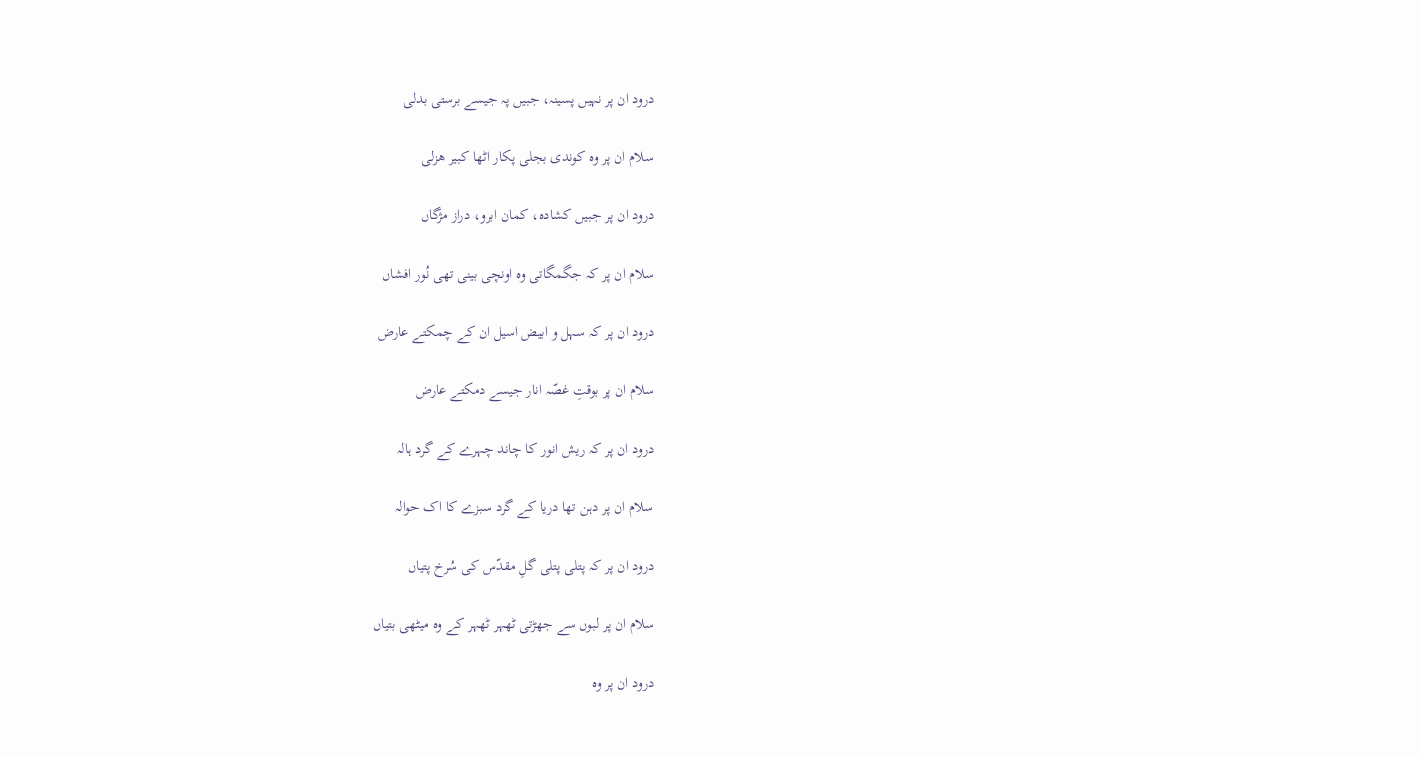درود ان پر نہیں پسینہ، جبیں پہ جیسے برستی بدلی

سلام ان پر وہ کوندی بجلی پکار اٹھا کبیر ھزلی

درود ان پر جبیں کشادہ، کمان ابرو، دراز مژگاں

سلام ان پر کہ جگمگاتی وہ اونچی بینی تھی نُور افشاں

درود ان پر کہ سہل و ابیض اسیل ان کے چمکتے عارض

سلام ان پر بوقتِ غصّہ انار جیسے دمکتے عارض

درود ان پر کہ ریش انور کا چاند چہرے کے گرد ہالہ

سلام ان پر دہن تھا دریا کے گرد سبزے کا اک حوالہ

درود ان پر کہ پتلی پتلی گلِ مقدّس کی سُرخ پتیاں

سلام ان پر لبوں سے جھڑتی ٹھہر ٹھہر کے وہ میٹھی بتیاں

درود ان پر وہ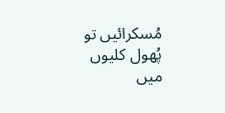مُسکرائیں تو پُھول کلیوں میں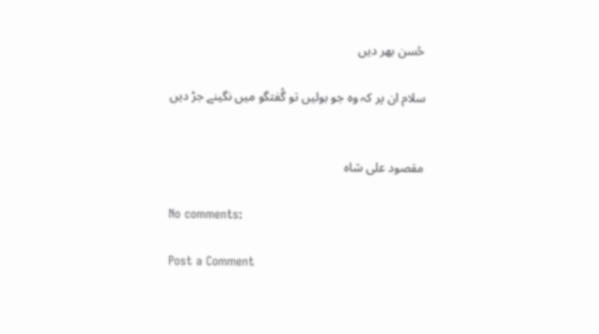حُسن بھر دیں

سلام ان پر کہ وہ جو بولیں تو گُفتگو میں نگینے جڑ دیں


مقصود علی شاہ

No comments:

Post a Comment